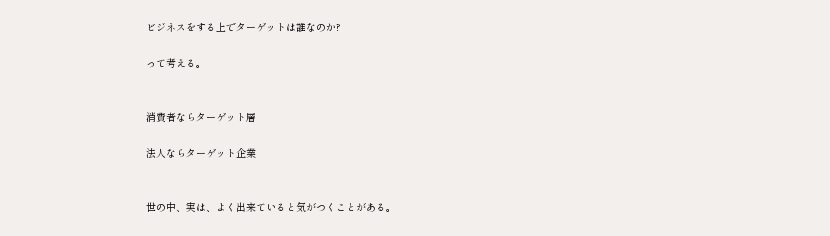ビジネスをする上でターゲットは誰なのか?

って考える。


消費者ならターゲット層

法人ならターゲット企業


世の中、実は、よく出来ていると気がつくことがある。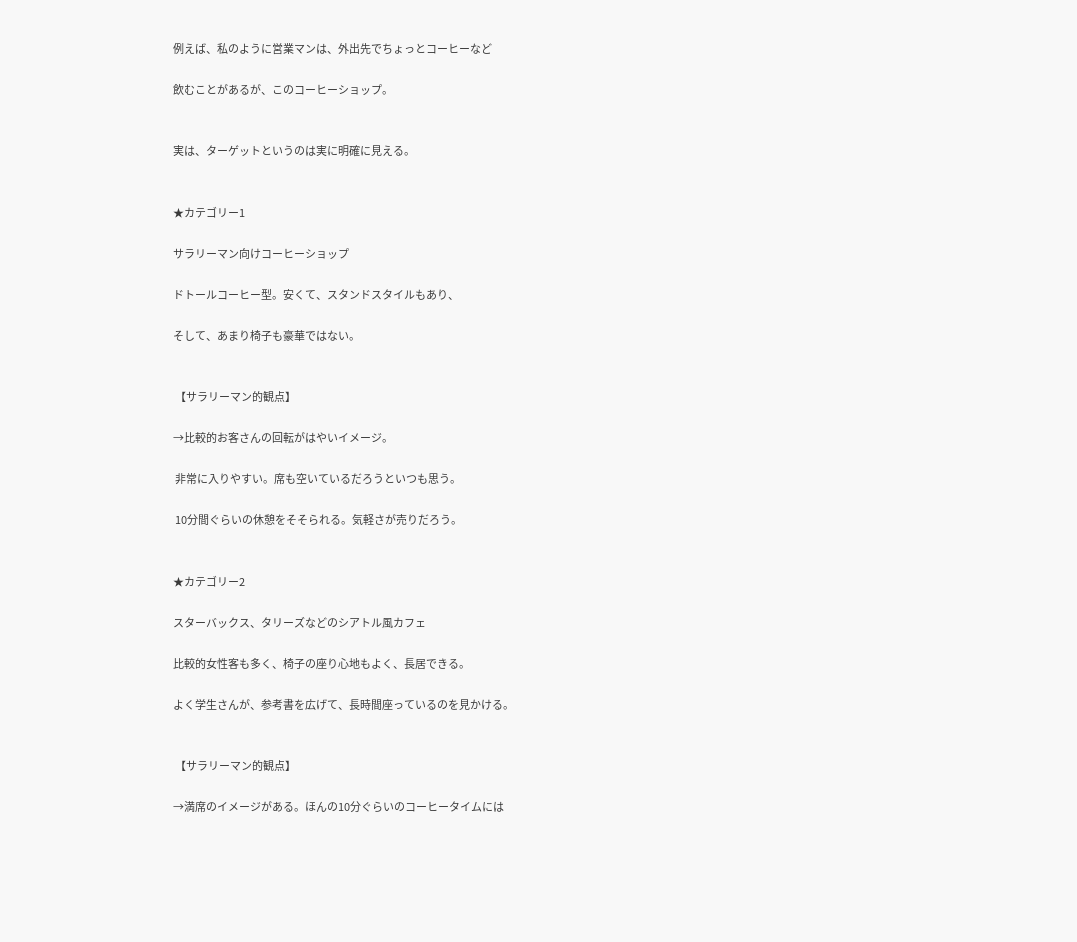例えば、私のように営業マンは、外出先でちょっとコーヒーなど

飲むことがあるが、このコーヒーショップ。


実は、ターゲットというのは実に明確に見える。


★カテゴリー1

サラリーマン向けコーヒーショップ

ドトールコーヒー型。安くて、スタンドスタイルもあり、

そして、あまり椅子も豪華ではない。


 【サラリーマン的観点】

→比較的お客さんの回転がはやいイメージ。

 非常に入りやすい。席も空いているだろうといつも思う。

 10分間ぐらいの休憩をそそられる。気軽さが売りだろう。


★カテゴリー2

スターバックス、タリーズなどのシアトル風カフェ

比較的女性客も多く、椅子の座り心地もよく、長居できる。

よく学生さんが、参考書を広げて、長時間座っているのを見かける。


 【サラリーマン的観点】

→満席のイメージがある。ほんの10分ぐらいのコーヒータイムには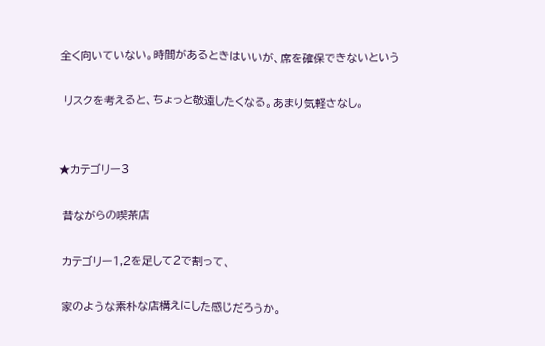全く向いていない。時間があるときはいいが、席を確保できないという

 リスクを考えると、ちょっと敬遠したくなる。あまり気軽さなし。


★カテゴリー3

 昔ながらの喫茶店

 カテゴリー1,2を足して2で割って、

 家のような素朴な店構えにした感じだろうか。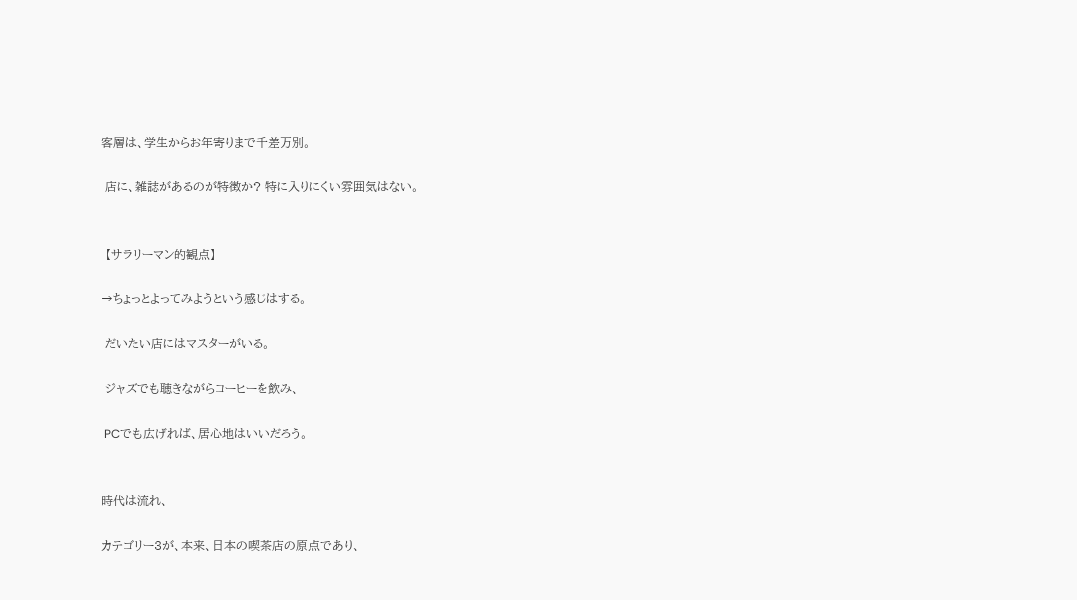客層は、学生からお年寄りまで千差万別。

 店に、雑誌があるのが特徴か? 特に入りにくい雰囲気はない。


 【サラリーマン的観点】

→ちょっとよってみようという感じはする。

 だいたい店にはマスターがいる。

 ジャズでも聴きながらコーヒーを飲み、

 PCでも広げれば、居心地はいいだろう。


時代は流れ、

カテゴリー3が、本来、日本の喫茶店の原点であり、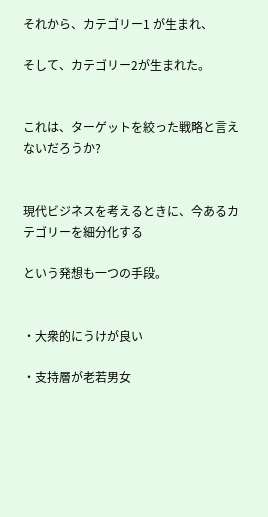それから、カテゴリー1 が生まれ、

そして、カテゴリー2が生まれた。


これは、ターゲットを絞った戦略と言えないだろうか?


現代ビジネスを考えるときに、今あるカテゴリーを細分化する

という発想も一つの手段。


・大衆的にうけが良い

・支持層が老若男女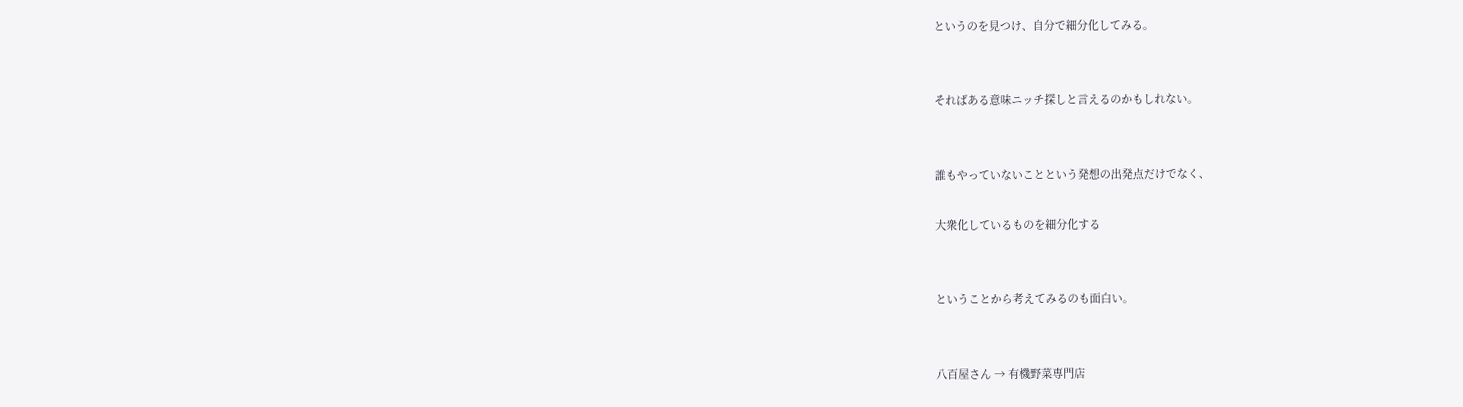というのを見つけ、自分で細分化してみる。


そればある意味ニッチ探しと言えるのかもしれない。


誰もやっていないことという発想の出発点だけでなく、

大衆化しているものを細分化する


ということから考えてみるのも面白い。


八百屋さん → 有機野菜専門店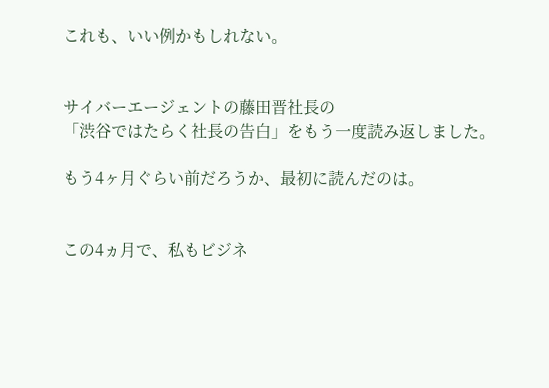これも、いい例かもしれない。


サイバーエージェントの藤田晋社長の
「渋谷ではたらく社長の告白」をもう一度読み返しました。

もう4ヶ月ぐらい前だろうか、最初に読んだのは。


この4ヵ月で、私もビジネ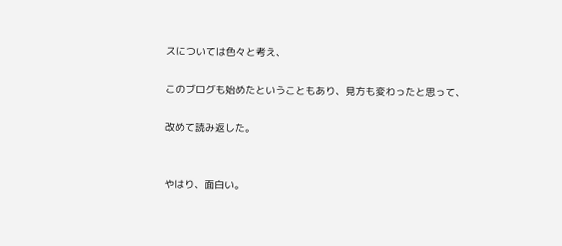スについては色々と考え、

このブログも始めたということもあり、見方も変わったと思って、

改めて読み返した。


やはり、面白い。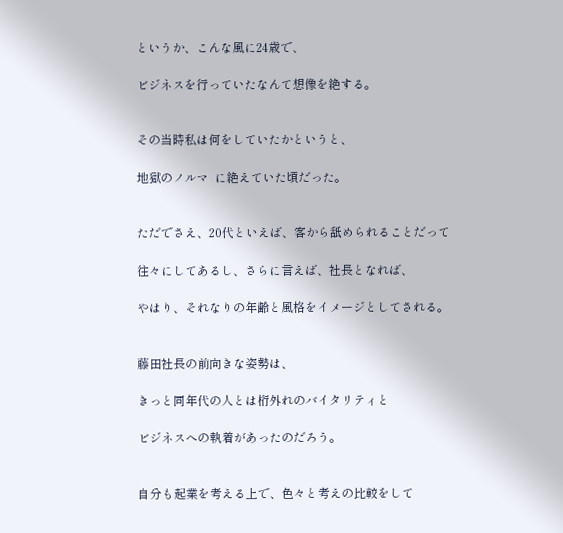というか、こんな風に24歳で、

ビジネスを行っていたなんて想像を絶する。


その当時私は何をしていたかというと、

地獄のノルマ  に絶えていた頃だった。


ただでさえ、20代といえば、客から舐められることだって

往々にしてあるし、さらに言えば、社長となれば、

やはり、それなりの年齢と風格をイメージとしてされる。


藤田社長の前向きな姿勢は、

きっと同年代の人とは桁外れのバイタリティと

ビジネスへの執着があったのだろう。


自分も起業を考える上で、色々と考えの比較をして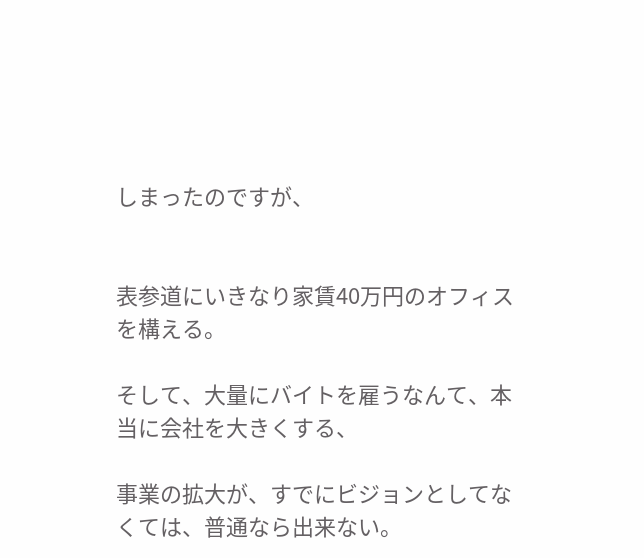しまったのですが、


表参道にいきなり家賃40万円のオフィスを構える。

そして、大量にバイトを雇うなんて、本当に会社を大きくする、

事業の拡大が、すでにビジョンとしてなくては、普通なら出来ない。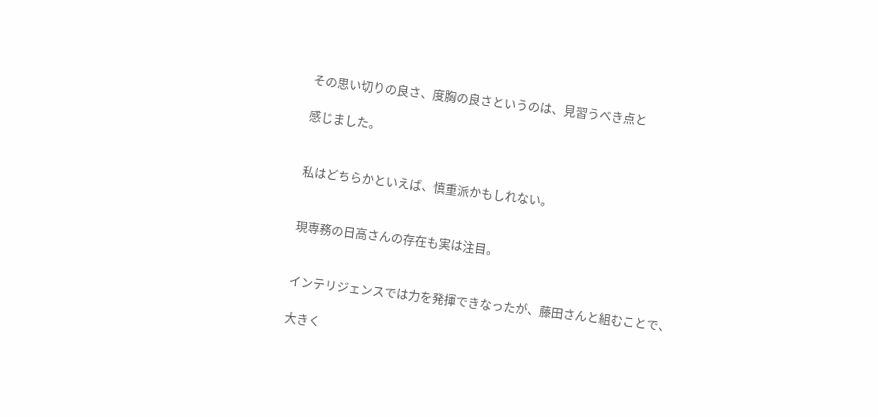その思い切りの良さ、度胸の良さというのは、見習うべき点と

感じました。


私はどちらかといえば、慎重派かもしれない。


現専務の日高さんの存在も実は注目。


インテリジェンスでは力を発揮できなったが、藤田さんと組むことで、

大きく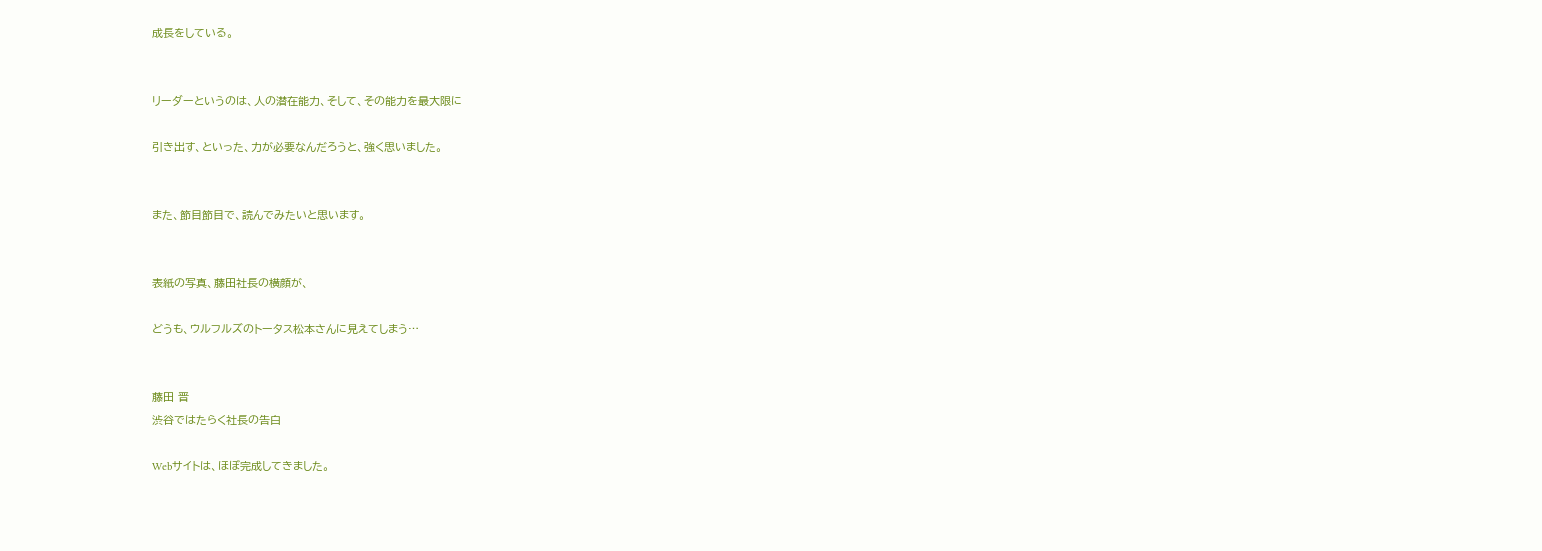成長をしている。


リーダーというのは、人の潜在能力、そして、その能力を最大限に

引き出す、といった、力が必要なんだろうと、強く思いました。


また、節目節目で、読んでみたいと思います。


表紙の写真、藤田社長の横顔が、

どうも、ウルフルズのトータス松本さんに見えてしまう…


藤田 晋
渋谷ではたらく社長の告白

Webサイトは、ほぼ完成してきました。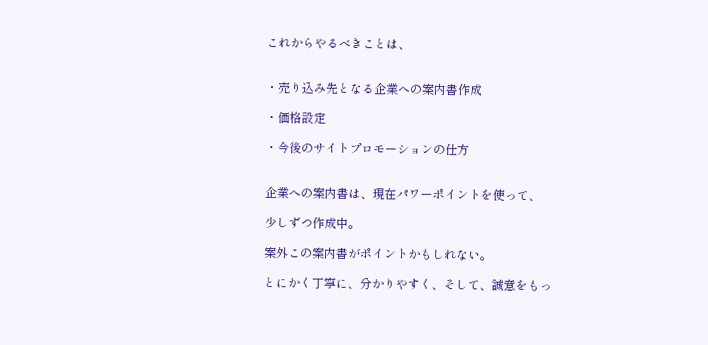これからやるべきことは、


・売り込み先となる企業への案内書作成

・価格設定

・今後のサイトプロモーションの仕方


企業への案内書は、現在パワーポイントを使って、

少しずつ作成中。

案外この案内書がポイントかもしれない。

とにかく丁寧に、分かりやすく、そして、誠意をもっ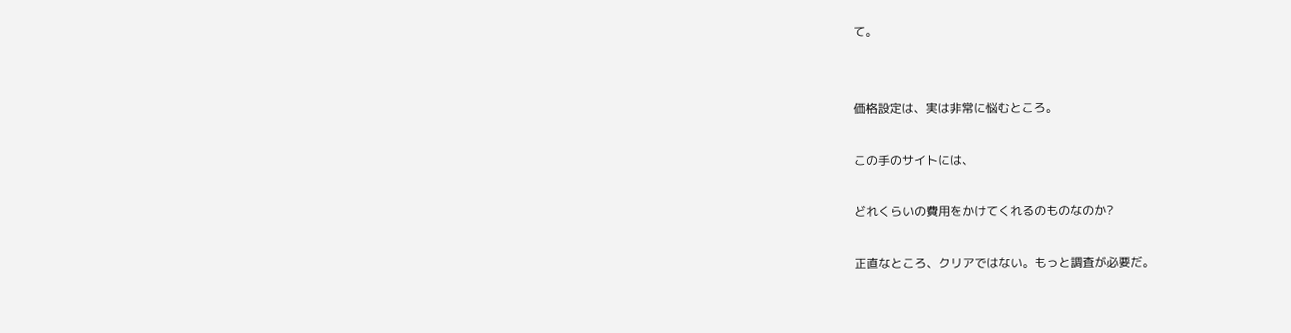て。


価格設定は、実は非常に悩むところ。

この手のサイトには、

どれくらいの費用をかけてくれるのものなのか?

正直なところ、クリアではない。もっと調査が必要だ。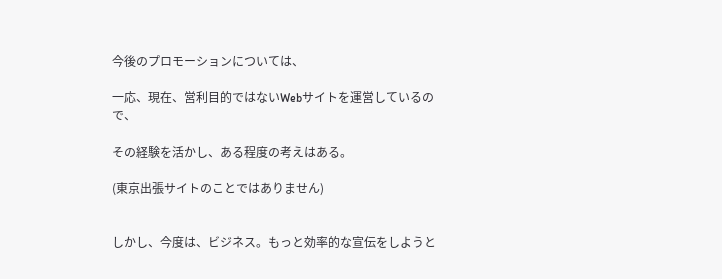今後のプロモーションについては、

一応、現在、営利目的ではないWebサイトを運営しているので、

その経験を活かし、ある程度の考えはある。

(東京出張サイトのことではありません)


しかし、今度は、ビジネス。もっと効率的な宣伝をしようと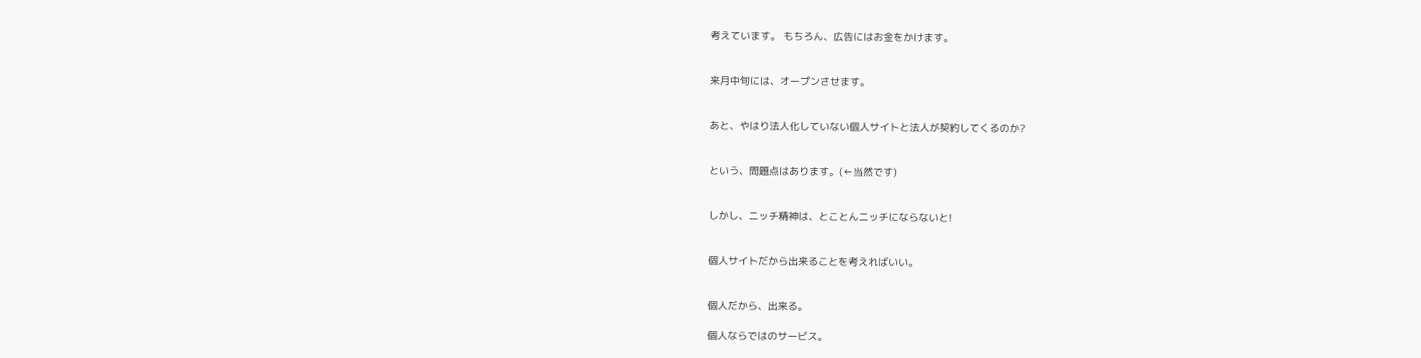考えています。 もちろん、広告にはお金をかけます。


来月中旬には、オープンさせます。


あと、やはり法人化していない個人サイトと法人が契約してくるのか?


という、問題点はあります。(←当然です)


しかし、ニッチ精神は、とことんニッチにならないと!


個人サイトだから出来ることを考えればいい。


個人だから、出来る。

個人ならではのサービス。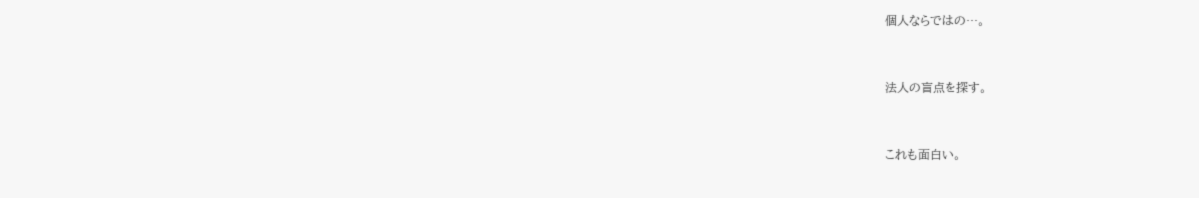個人ならではの…。


法人の盲点を探す。


これも面白い。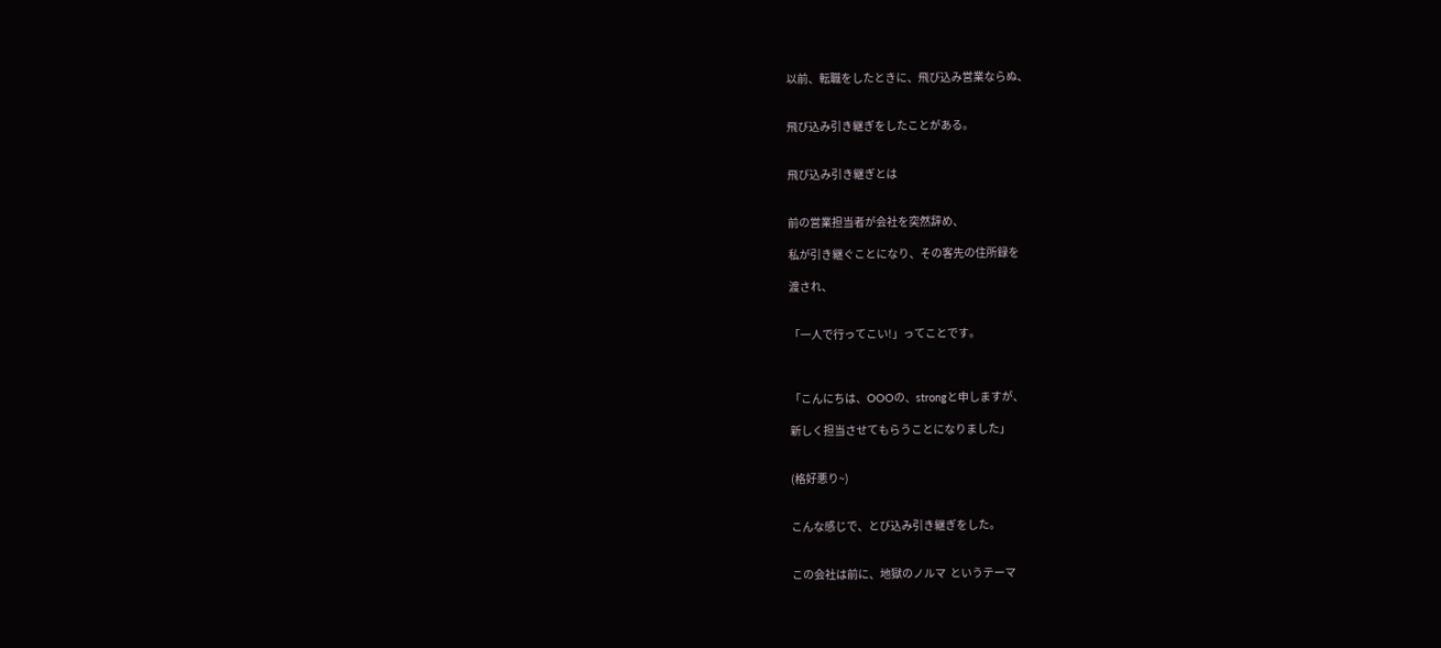以前、転職をしたときに、飛び込み営業ならぬ、


飛び込み引き継ぎをしたことがある。


飛び込み引き継ぎとは


前の営業担当者が会社を突然辞め、

私が引き継ぐことになり、その客先の住所録を

渡され、


「一人で行ってこい!」ってことです。



「こんにちは、OOOの、strongと申しますが、

新しく担当させてもらうことになりました」


(格好悪り~)


こんな感じで、とび込み引き継ぎをした。


この会社は前に、地獄のノルマ  というテーマ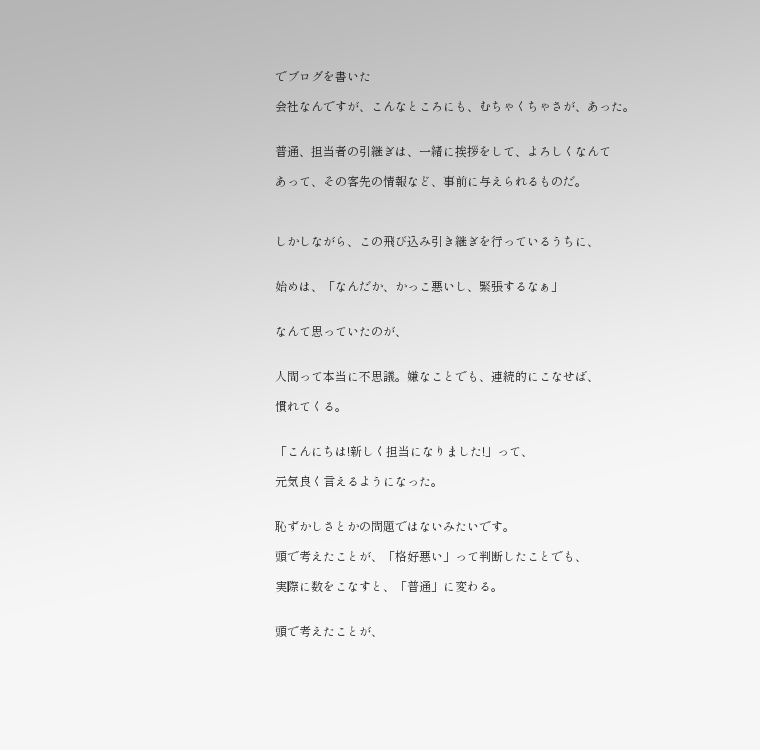でブログを書いた

会社なんですが、こんなところにも、むちゃくちゃさが、あった。


普通、担当者の引継ぎは、一緒に挨拶をして、よろしくなんて

あって、その客先の情報など、事前に与えられるものだ。



しかしながら、この飛び込み引き継ぎを行っているうちに、


始めは、「なんだか、かっこ悪いし、緊張するなぁ」


なんて思っていたのが、


人間って本当に不思議。嫌なことでも、連続的にこなせば、

慣れてくる。


「こんにちは!新しく担当になりました!」って、

元気良く言えるようになった。


恥ずかしさとかの問題ではないみたいです。

頭で考えたことが、「格好悪い」って判断したことでも、

実際に数をこなすと、「普通」に変わる。


頭で考えたことが、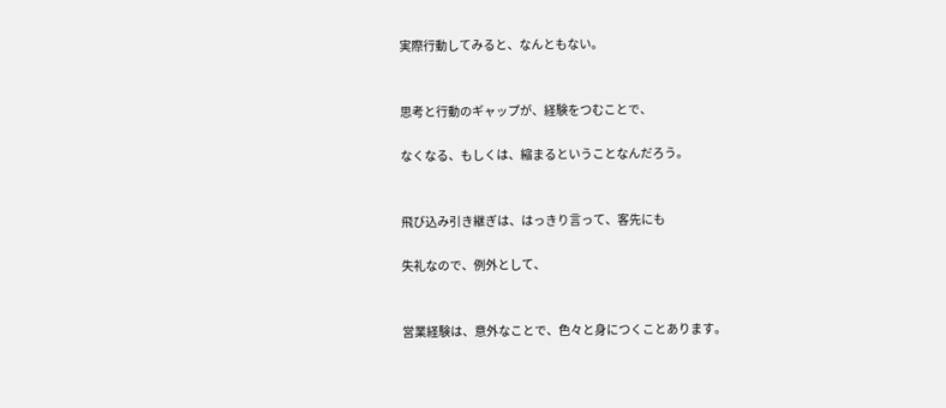実際行動してみると、なんともない。


思考と行動のギャップが、経験をつむことで、

なくなる、もしくは、縮まるということなんだろう。


飛び込み引き継ぎは、はっきり言って、客先にも

失礼なので、例外として、


営業経験は、意外なことで、色々と身につくことあります。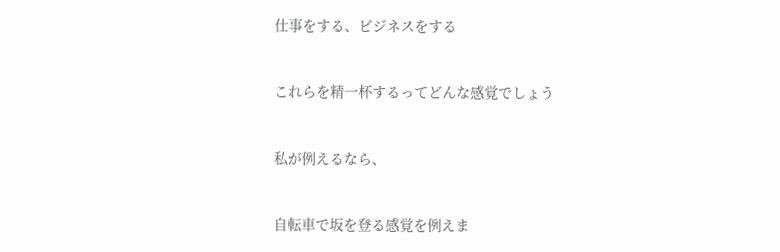仕事をする、ビジネスをする


これらを精一杯するってどんな感覚でしょう


私が例えるなら、


自転車で坂を登る感覚を例えま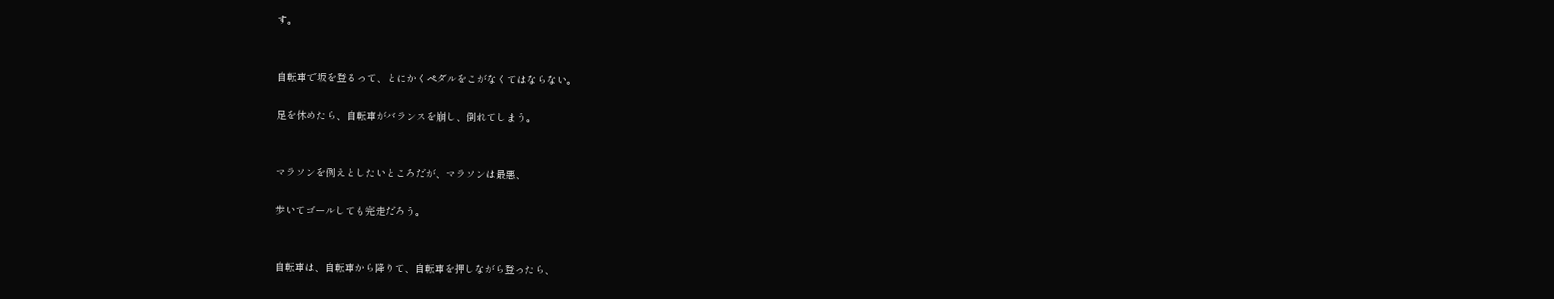す。


自転車で坂を登るって、とにかくペダルをこがなくてはならない。

足を休めたら、自転車がバランスを崩し、倒れてしまう。


マラソンを例えとしたいところだが、マラソンは最悪、

歩いてゴールしても完走だろう。


自転車は、自転車から降りて、自転車を押しながら登ったら、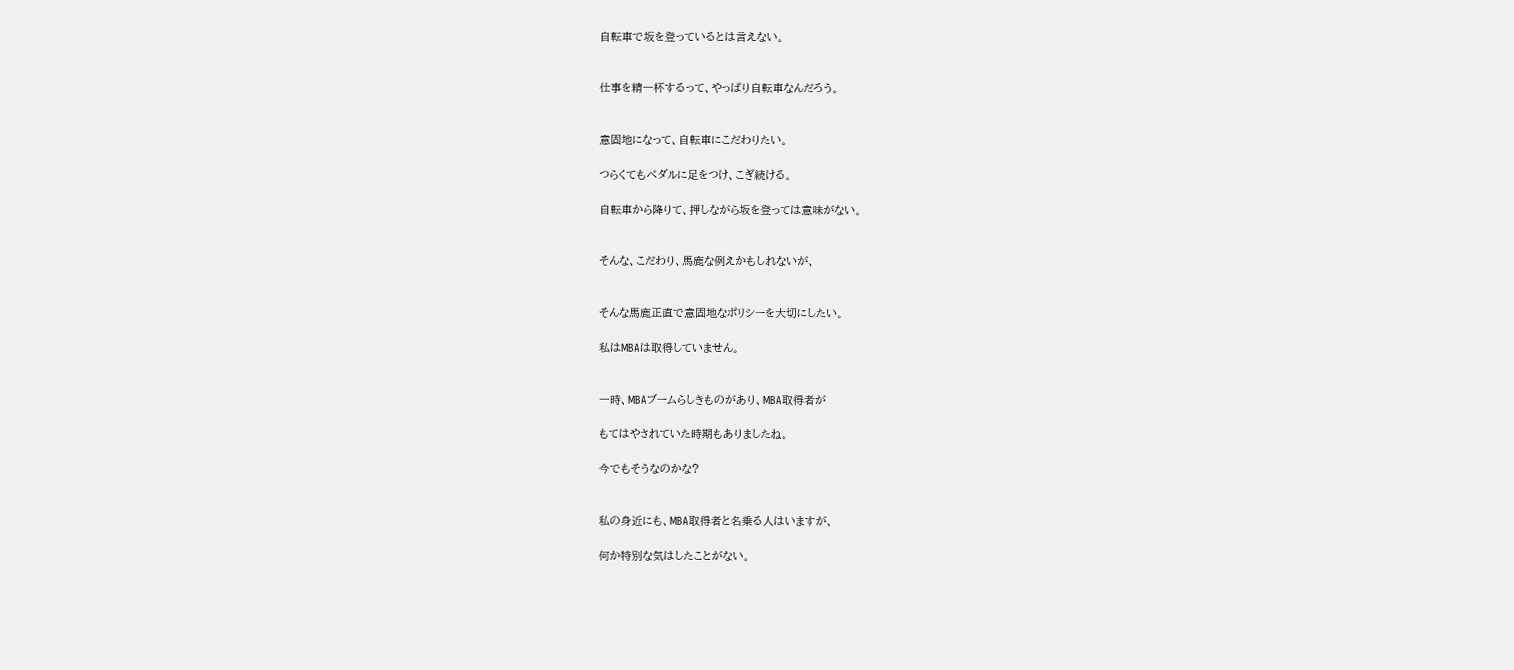自転車で坂を登っているとは言えない。


仕事を精一杯するって、やっぱり自転車なんだろう。


意固地になって、自転車にこだわりたい。

つらくてもペダルに足をつけ、こぎ続ける。

自転車から降りて、押しながら坂を登っては意味がない。


そんな、こだわり、馬鹿な例えかもしれないが、


そんな馬鹿正直で意固地なポリシーを大切にしたい。

私はMBAは取得していません。


一時、MBAブームらしきものがあり、MBA取得者が

もてはやされていた時期もありましたね。

今でもそうなのかな?


私の身近にも、MBA取得者と名乗る人はいますが、

何か特別な気はしたことがない。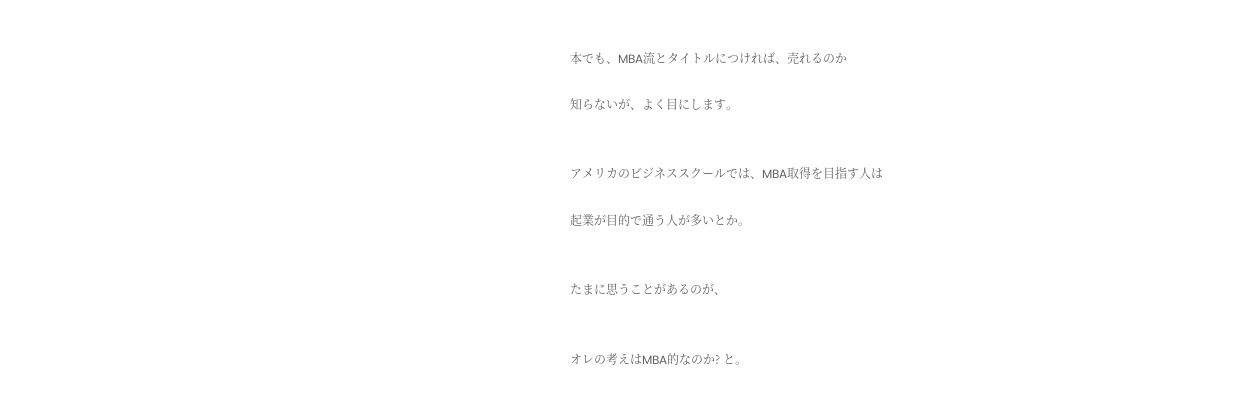本でも、MBA流とタイトルにつければ、売れるのか

知らないが、よく目にします。


アメリカのビジネススクールでは、MBA取得を目指す人は

起業が目的で通う人が多いとか。


たまに思うことがあるのが、


オレの考えはMBA的なのか? と。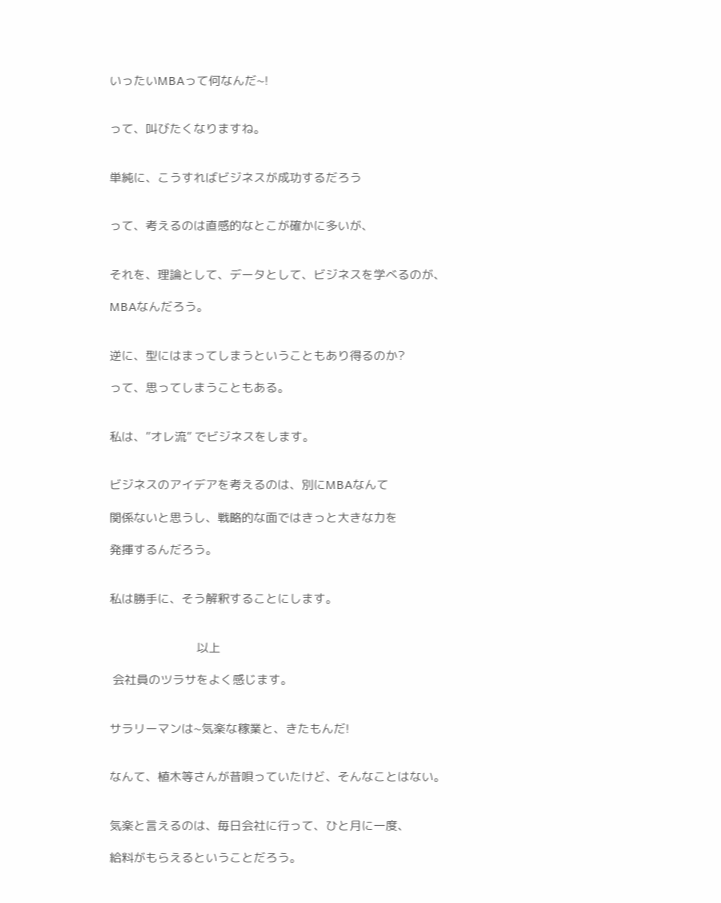いったいMBAって何なんだ~!


って、叫びたくなりますね。


単純に、こうすればビジネスが成功するだろう


って、考えるのは直感的なとこが確かに多いが、


それを、理論として、データとして、ビジネスを学べるのが、

MBAなんだろう。


逆に、型にはまってしまうということもあり得るのか?

って、思ってしまうこともある。


私は、”オレ流” でビジネスをします。


ビジネスのアイデアを考えるのは、別にMBAなんて

関係ないと思うし、戦略的な面ではきっと大きな力を

発揮するんだろう。


私は勝手に、そう解釈することにします。


                             以上

 会社員のツラサをよく感じます。


サラリーマンは~気楽な稼業と、きたもんだ!


なんて、植木等さんが昔唄っていたけど、そんなことはない。


気楽と言えるのは、毎日会社に行って、ひと月に一度、

給料がもらえるということだろう。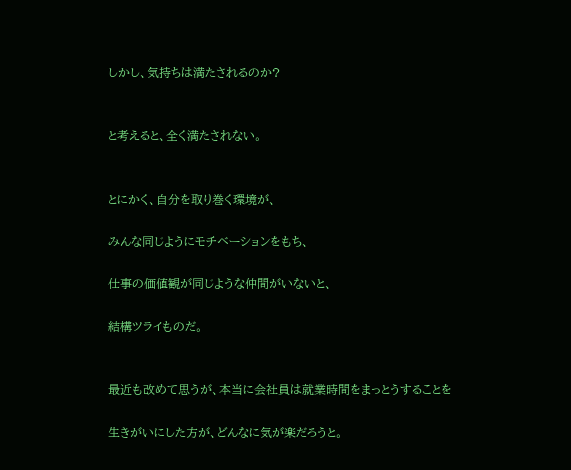しかし、気持ちは満たされるのか?


と考えると、全く満たされない。


とにかく、自分を取り巻く環境が、

みんな同じようにモチベーションをもち、

仕事の価値観が同じような仲間がいないと、

結構ツライものだ。


最近も改めて思うが、本当に会社員は就業時間をまっとうすることを

生きがいにした方が、どんなに気が楽だろうと。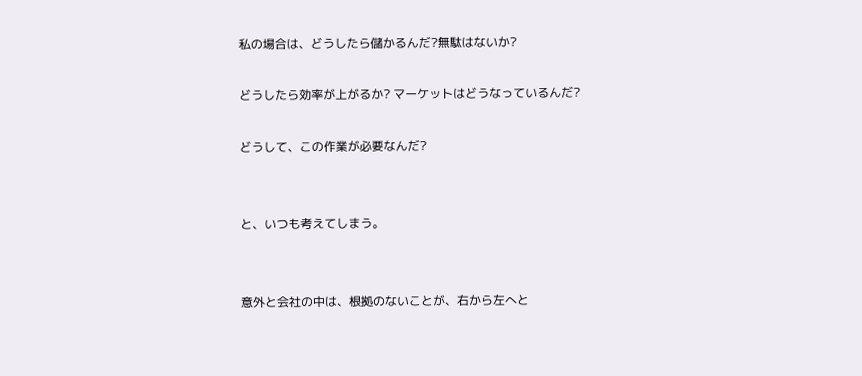私の場合は、どうしたら儲かるんだ?無駄はないか?

どうしたら効率が上がるか? マーケットはどうなっているんだ?

どうして、この作業が必要なんだ?


と、いつも考えてしまう。


意外と会社の中は、根拠のないことが、右から左へと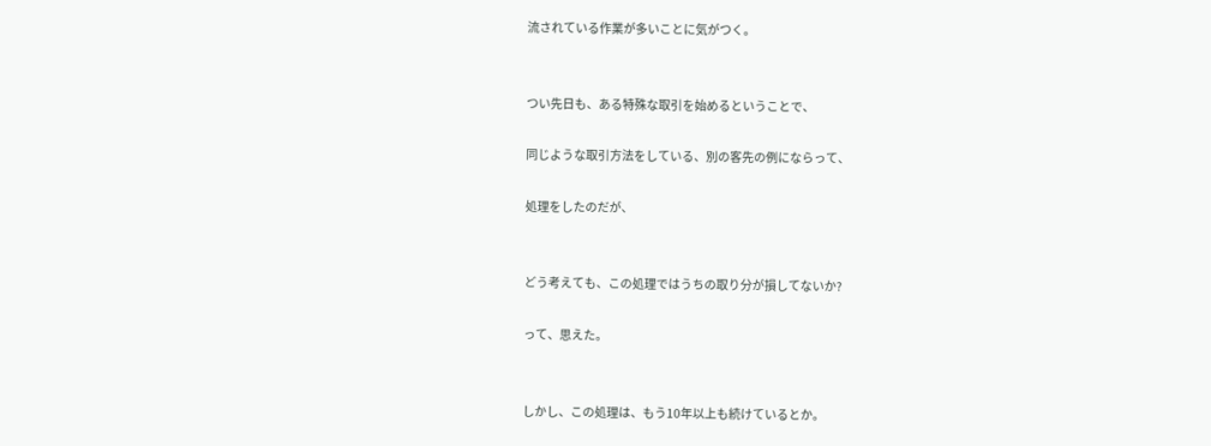流されている作業が多いことに気がつく。


つい先日も、ある特殊な取引を始めるということで、

同じような取引方法をしている、別の客先の例にならって、

処理をしたのだが、


どう考えても、この処理ではうちの取り分が損してないか?

って、思えた。


しかし、この処理は、もう10年以上も続けているとか。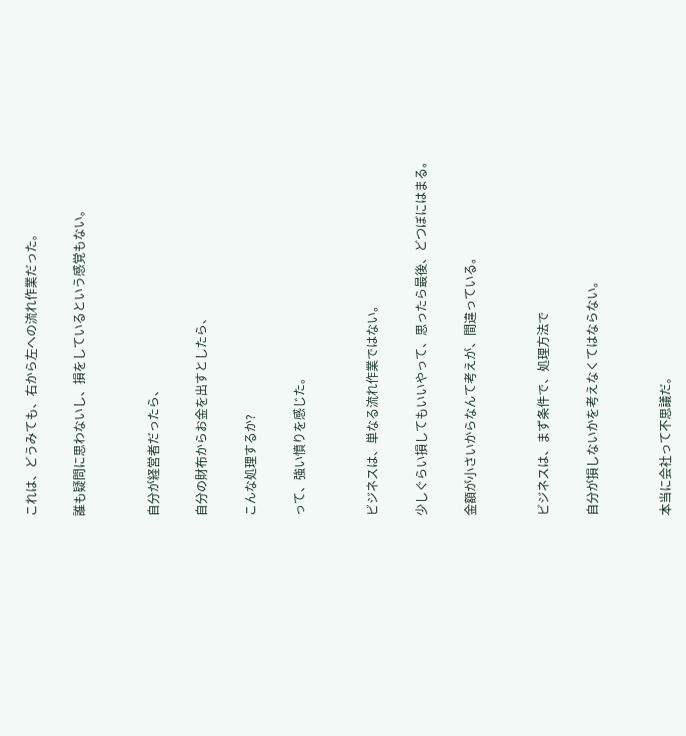これは、どうみても、右から左への流れ作業だった。

誰も疑問に思わないし、損をしているという感覚もない。


自分が経営者だったら、

自分の財布からお金を出すとしたら、

こんな処理するか?

って、強い憤りを感じた。


ビジネスは、単なる流れ作業ではない。

少しぐらい損してもいいやって、思ったら最後、どつぼにはまる。

金額が小さいからなんて考えが、間違っている。


ビジネスは、まず条件で、処理方法で

自分が損しないかを考えなくてはならない。


本当に会社って不思議だ。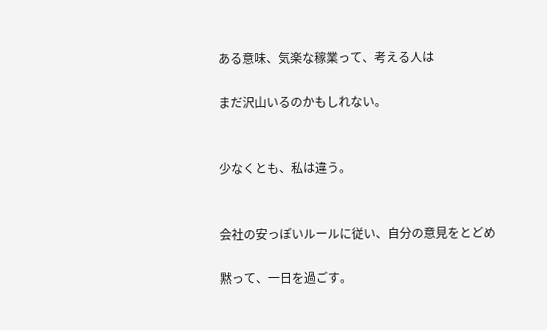ある意味、気楽な稼業って、考える人は

まだ沢山いるのかもしれない。


少なくとも、私は違う。


会社の安っぽいルールに従い、自分の意見をとどめ

黙って、一日を過ごす。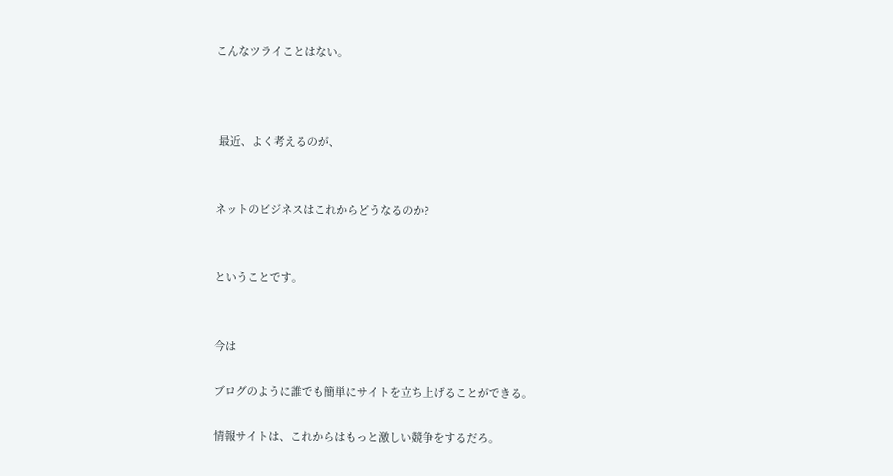こんなツライことはない。



 最近、よく考えるのが、


ネットのビジネスはこれからどうなるのか?


ということです。


今は

ブログのように誰でも簡単にサイトを立ち上げることができる。

情報サイトは、これからはもっと激しい競争をするだろ。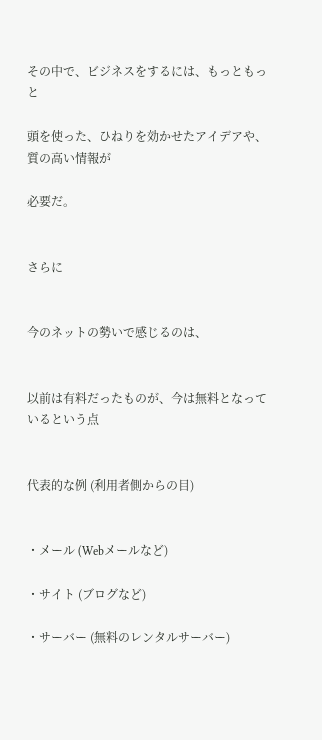その中で、ビジネスをするには、もっともっと

頭を使った、ひねりを効かせたアイデアや、質の高い情報が

必要だ。


さらに


今のネットの勢いで感じるのは、


以前は有料だったものが、今は無料となっているという点


代表的な例 (利用者側からの目)


・メール (Webメールなど)

・サイト (ブログなど)

・サーバー (無料のレンタルサーバー)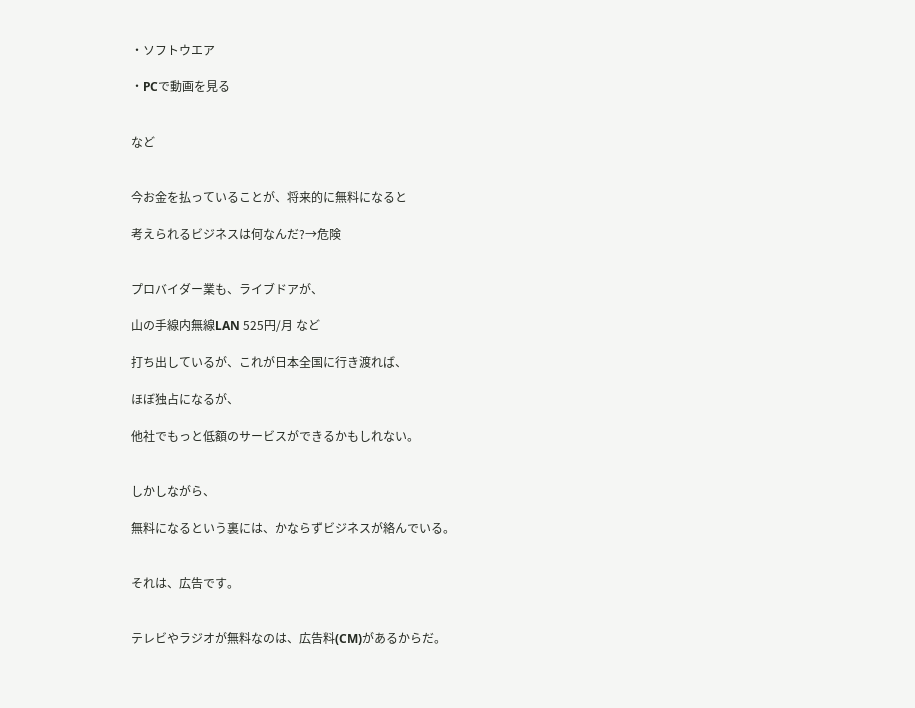・ソフトウエア

・PCで動画を見る


など


今お金を払っていることが、将来的に無料になると

考えられるビジネスは何なんだ?→危険


プロバイダー業も、ライブドアが、

山の手線内無線LAN 525円/月 など

打ち出しているが、これが日本全国に行き渡れば、

ほぼ独占になるが、

他社でもっと低額のサービスができるかもしれない。


しかしながら、

無料になるという裏には、かならずビジネスが絡んでいる。


それは、広告です。


テレビやラジオが無料なのは、広告料(CM)があるからだ。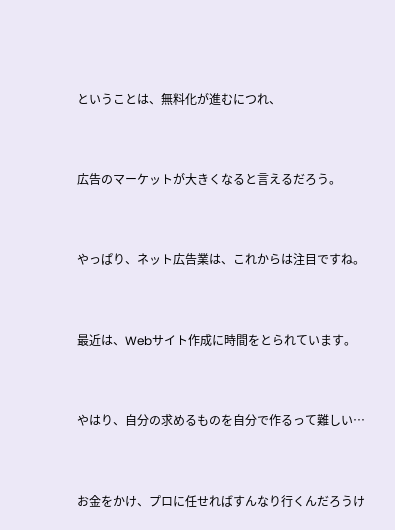ということは、無料化が進むにつれ、


広告のマーケットが大きくなると言えるだろう。


やっぱり、ネット広告業は、これからは注目ですね。


最近は、Webサイト作成に時間をとられています。


やはり、自分の求めるものを自分で作るって難しい…


お金をかけ、プロに任せればすんなり行くんだろうけ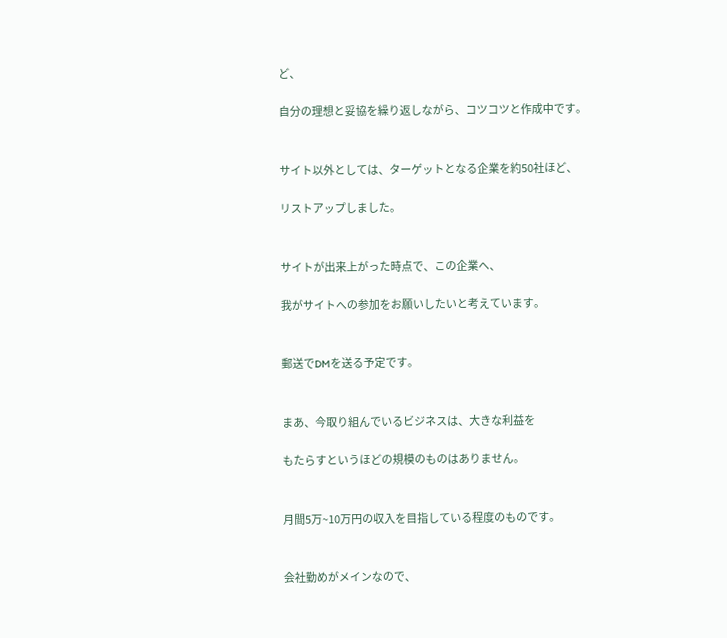ど、

自分の理想と妥協を繰り返しながら、コツコツと作成中です。


サイト以外としては、ターゲットとなる企業を約50社ほど、

リストアップしました。


サイトが出来上がった時点で、この企業へ、

我がサイトへの参加をお願いしたいと考えています。


郵送でDMを送る予定です。


まあ、今取り組んでいるビジネスは、大きな利益を

もたらすというほどの規模のものはありません。


月間5万~10万円の収入を目指している程度のものです。


会社勤めがメインなので、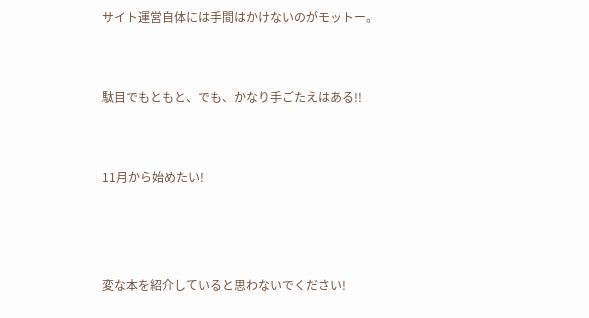サイト運営自体には手間はかけないのがモットー。


駄目でもともと、でも、かなり手ごたえはある!!


11月から始めたい!



変な本を紹介していると思わないでください!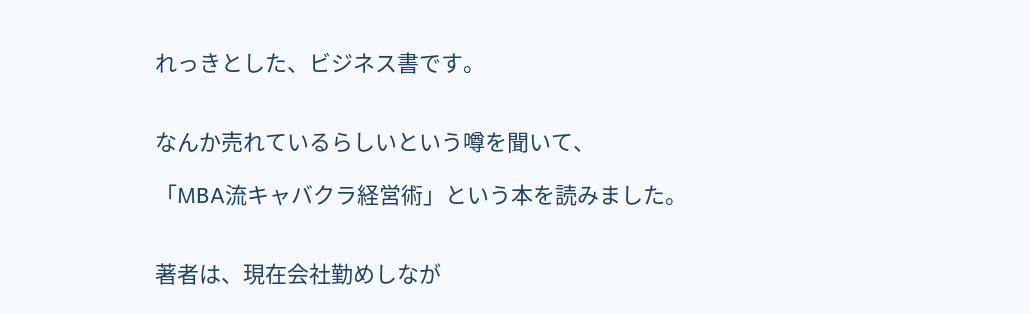れっきとした、ビジネス書です。


なんか売れているらしいという噂を聞いて、

「MBA流キャバクラ経営術」という本を読みました。


著者は、現在会社勤めしなが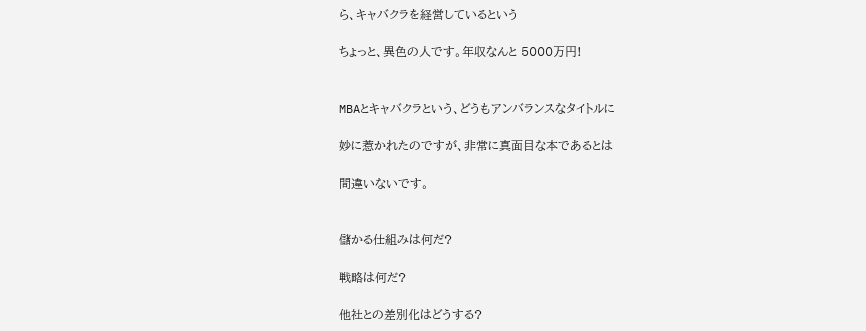ら、キャバクラを経営しているという

ちょっと、異色の人です。年収なんと 5000万円!


MBAとキャバクラという、どうもアンバランスなタイトルに

妙に惹かれたのですが、非常に真面目な本であるとは

間違いないです。


儲かる仕組みは何だ?

戦略は何だ?

他社との差別化はどうする?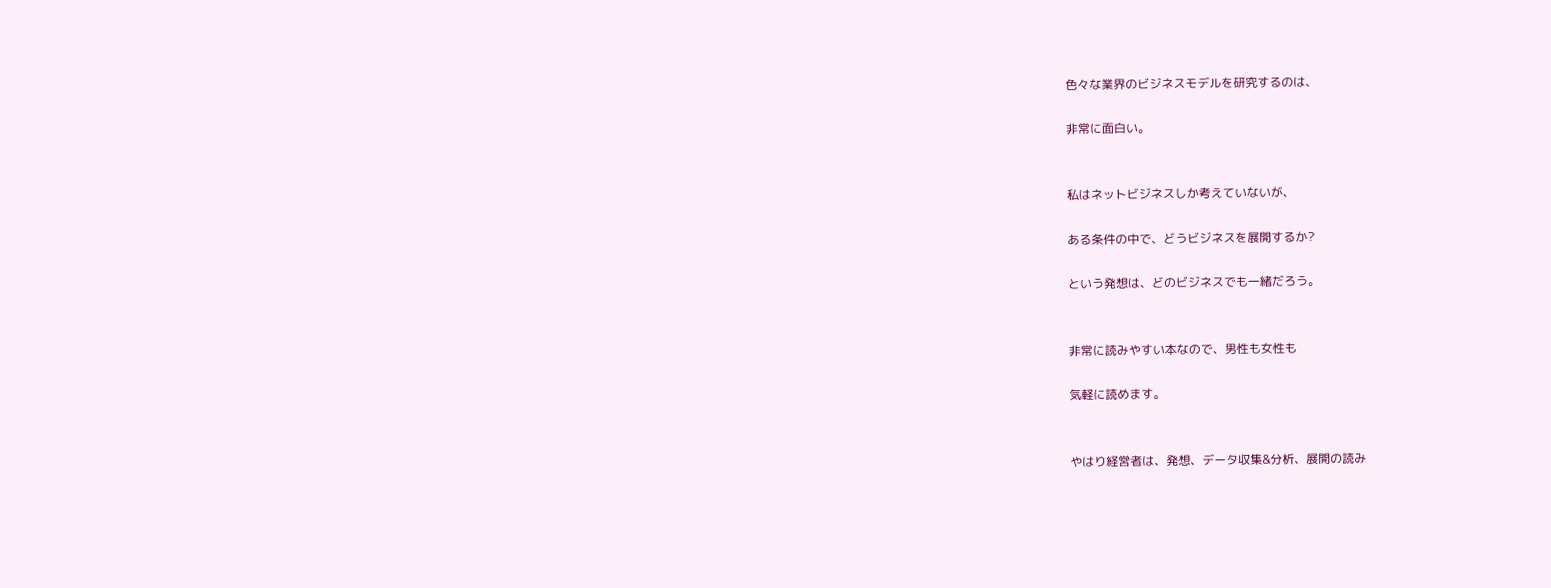色々な業界のビジネスモデルを研究するのは、

非常に面白い。


私はネットビジネスしか考えていないが、

ある条件の中で、どうビジネスを展開するか?

という発想は、どのビジネスでも一緒だろう。


非常に読みやすい本なので、男性も女性も

気軽に読めます。


やはり経営者は、発想、データ収集&分析、展開の読み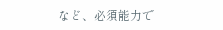など、必須能力で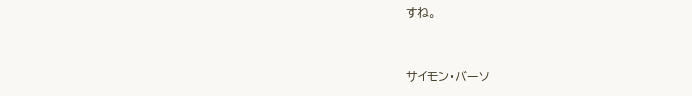すね。


サイモン・バーソ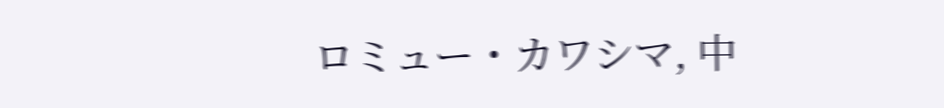ロミュー・カワシマ, 中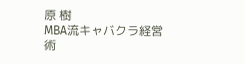原 樹
MBA流キャバクラ経営術